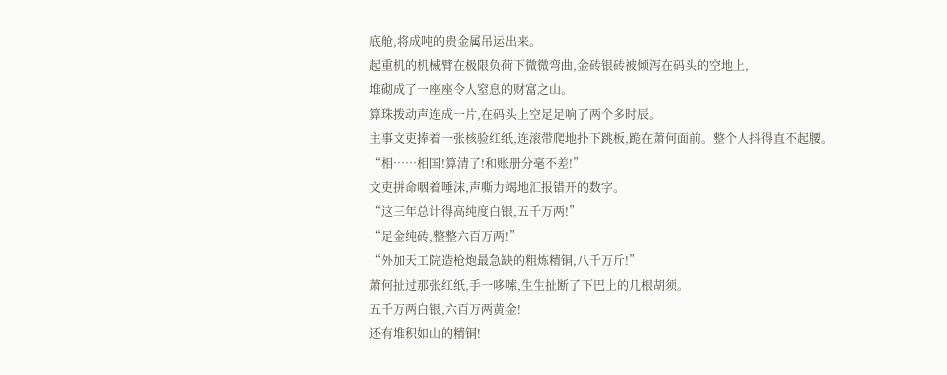底舱,将成吨的贵金属吊运出来。
起重机的机械臂在极限负荷下微微弯曲,金砖银砖被倾泻在码头的空地上,
堆砌成了一座座令人窒息的财富之山。
算珠拨动声连成一片,在码头上空足足响了两个多时辰。
主事文吏捧着一张核验红纸,连滚带爬地扑下跳板,跪在萧何面前。整个人抖得直不起腰。
“相……相国!算清了!和账册分毫不差!”
文吏拼命咽着唾沫,声嘶力竭地汇报错开的数字。
“这三年总计得高纯度白银,五千万两!”
“足金纯砖,整整六百万两!”
“外加天工院造枪炮最急缺的粗炼精铜,八千万斤!”
萧何扯过那张红纸,手一哆嗦,生生扯断了下巴上的几根胡须。
五千万两白银,六百万两黄金!
还有堆积如山的精铜!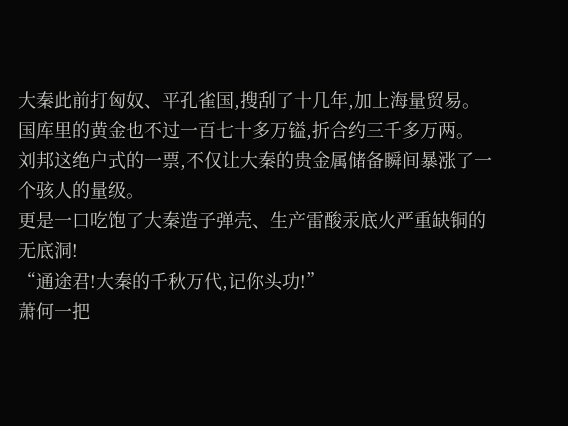大秦此前打匈奴、平孔雀国,搜刮了十几年,加上海量贸易。
国库里的黄金也不过一百七十多万镒,折合约三千多万两。
刘邦这绝户式的一票,不仅让大秦的贵金属储备瞬间暴涨了一个骇人的量级。
更是一口吃饱了大秦造子弹壳、生产雷酸汞底火严重缺铜的无底洞!
“通途君!大秦的千秋万代,记你头功!”
萧何一把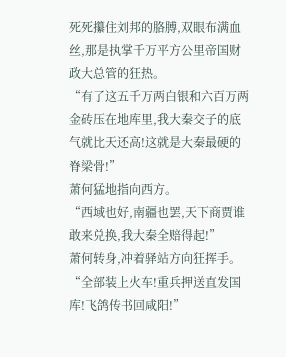死死攥住刘邦的胳膊,双眼布满血丝,那是执掌千万平方公里帝国财政大总管的狂热。
“有了这五千万两白银和六百万两金砖压在地库里,我大秦交子的底气就比天还高!这就是大秦最硬的脊梁骨!”
萧何猛地指向西方。
“西域也好,南疆也罢,天下商贾谁敢来兑换,我大秦全赔得起!”
萧何转身,冲着驿站方向狂挥手。
“全部装上火车!重兵押送直发国库!飞鸽传书回咸阳!”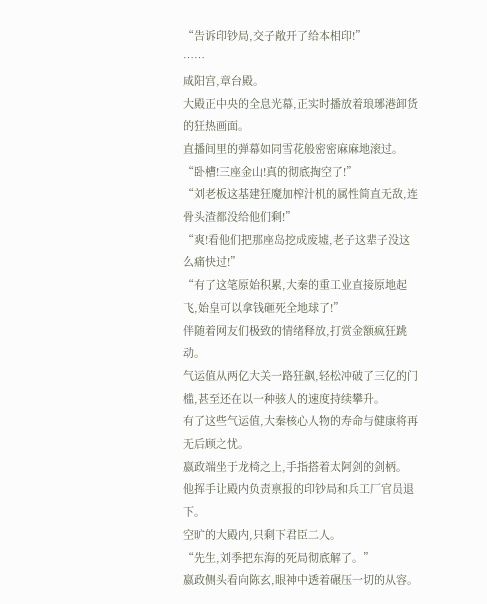“告诉印钞局,交子敞开了给本相印!”
……
咸阳宫,章台殿。
大殿正中央的全息光幕,正实时播放着琅琊港卸货的狂热画面。
直播间里的弹幕如同雪花般密密麻麻地滚过。
“卧槽!三座金山!真的彻底掏空了!”
“刘老板这基建狂魔加榨汁机的属性简直无敌,连骨头渣都没给他们剩!”
“爽!看他们把那座岛挖成废墟,老子这辈子没这么痛快过!”
“有了这笔原始积累,大秦的重工业直接原地起飞,始皇可以拿钱砸死全地球了!”
伴随着网友们极致的情绪释放,打赏金额疯狂跳动。
气运值从两亿大关一路狂飙,轻松冲破了三亿的门槛,甚至还在以一种骇人的速度持续攀升。
有了这些气运值,大秦核心人物的寿命与健康将再无后顾之忧。
嬴政端坐于龙椅之上,手指搭着太阿剑的剑柄。
他挥手让殿内负责禀报的印钞局和兵工厂官员退下。
空旷的大殿内,只剩下君臣二人。
“先生,刘季把东海的死局彻底解了。”
嬴政侧头看向陈玄,眼神中透着碾压一切的从容。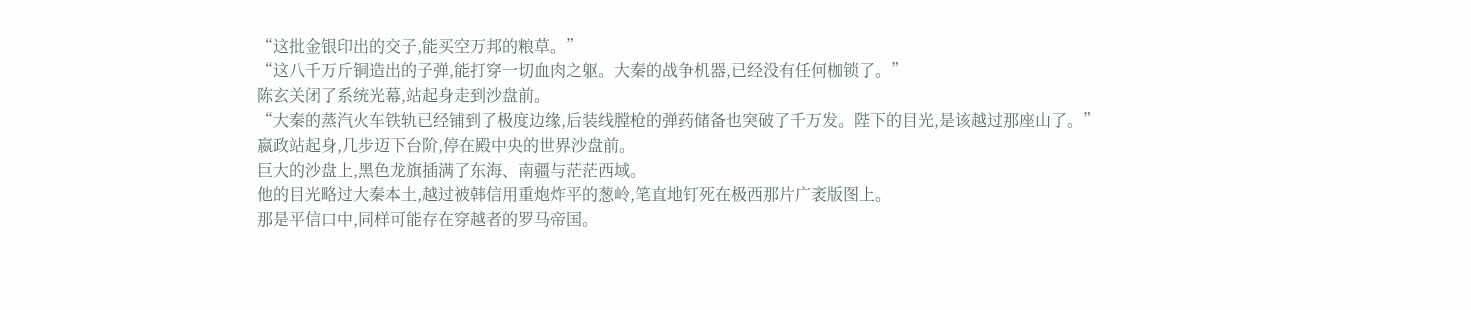“这批金银印出的交子,能买空万邦的粮草。”
“这八千万斤铜造出的子弹,能打穿一切血肉之躯。大秦的战争机器,已经没有任何枷锁了。”
陈玄关闭了系统光幕,站起身走到沙盘前。
“大秦的蒸汽火车铁轨已经铺到了极度边缘,后装线膛枪的弹药储备也突破了千万发。陛下的目光,是该越过那座山了。”
嬴政站起身,几步迈下台阶,停在殿中央的世界沙盘前。
巨大的沙盘上,黑色龙旗插满了东海、南疆与茫茫西域。
他的目光略过大秦本土,越过被韩信用重炮炸平的葱岭,笔直地钉死在极西那片广袤版图上。
那是平信口中,同样可能存在穿越者的罗马帝国。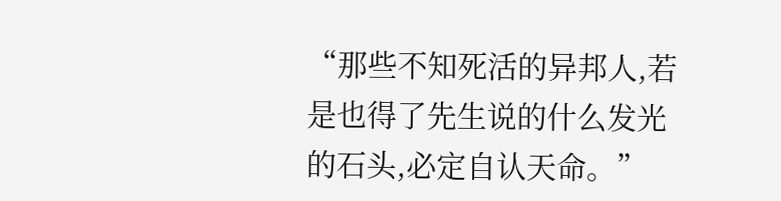“那些不知死活的异邦人,若是也得了先生说的什么发光的石头,必定自认天命。”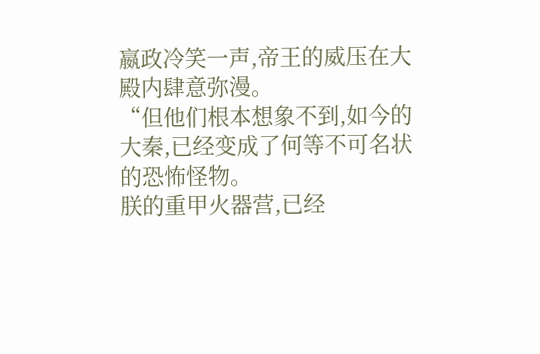嬴政冷笑一声,帝王的威压在大殿内肆意弥漫。
“但他们根本想象不到,如今的大秦,已经变成了何等不可名状的恐怖怪物。
朕的重甲火器营,已经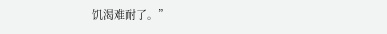饥渴难耐了。”